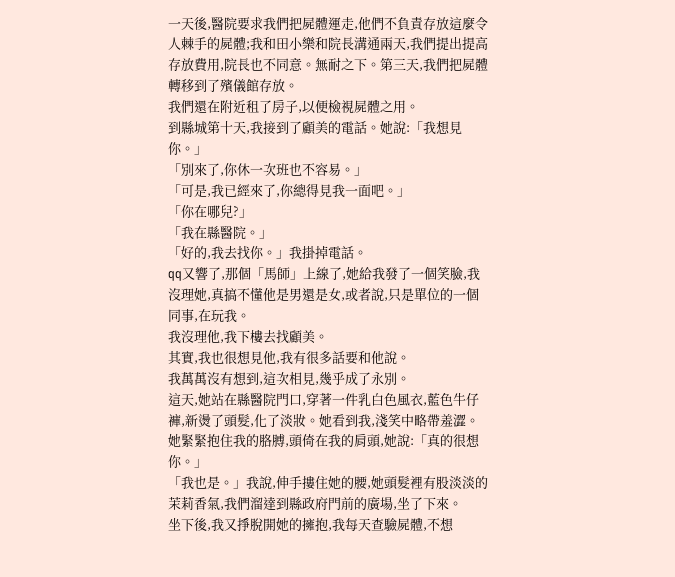一天後,醫院要求我們把屍體運走,他們不負責存放這麼令人棘手的屍體;我和田小樂和院長溝通兩天,我們提出提高存放費用,院長也不同意。無耐之下。第三天,我們把屍體轉移到了殯儀館存放。
我們還在附近租了房子,以便檢視屍體之用。
到縣城第十天,我接到了顧美的電話。她說:「我想見你。」
「別來了,你休一次班也不容易。」
「可是,我已經來了,你總得見我一面吧。」
「你在哪兒?」
「我在縣醫院。」
「好的,我去找你。」我掛掉電話。
qq又響了,那個「馬師」上線了,她給我發了一個笑臉,我沒理她,真搞不懂他是男還是女,或者說,只是單位的一個同事,在玩我。
我沒理他,我下樓去找顧美。
其實,我也很想見他,我有很多話要和他說。
我萬萬沒有想到,這次相見,幾乎成了永別。
這天,她站在縣醫院門口,穿著一件乳白色風衣,藍色牛仔褲,新燙了頭髮,化了淡妝。她看到我,淺笑中略帶羞澀。她緊緊抱住我的胳膊,頭倚在我的肩頭,她說:「真的很想你。」
「我也是。」我說,伸手摟住她的腰,她頭髮裡有股淡淡的茉莉香氣,我們溜達到縣政府門前的廣場,坐了下來。
坐下後,我又掙脫開她的擁抱,我每天查驗屍體,不想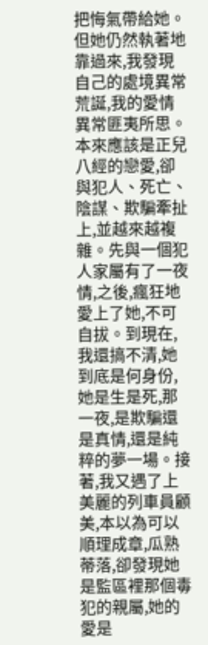把悔氣帶給她。
但她仍然執著地靠過來,我發現自己的處境異常荒誕,我的愛情異常匪夷所思。本來應該是正兒八經的戀愛,卻與犯人、死亡、陰謀、欺騙牽扯上,並越來越複雜。先與一個犯人家屬有了一夜情,之後,瘋狂地愛上了她,不可自拔。到現在,我還搞不清,她到底是何身份,她是生是死,那一夜,是欺騙還是真情,還是純粹的夢一場。接著,我又遇了上美麗的列車員顧美,本以為可以順理成章,瓜熟蒂落,卻發現她是監區裡那個毒犯的親屬,她的愛是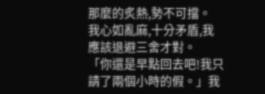那麼的炙熱,勢不可擋。
我心如亂麻,十分矛盾,我應該退避三舍才對。
「你還是早點回去吧!我只請了兩個小時的假。」我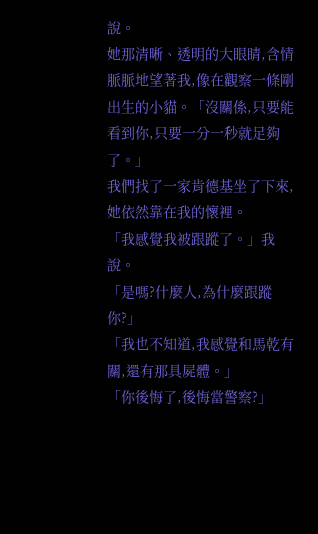說。
她那清晰、透明的大眼睛,含情脈脈地望著我,像在觀察一條剛出生的小貓。「沒關係,只要能看到你,只要一分一秒就足夠了。」
我們找了一家肯德基坐了下來,她依然靠在我的懷裡。
「我感覺我被跟蹤了。」我說。
「是嗎?什麼人,為什麼跟蹤你?」
「我也不知道,我感覺和馬乾有關,還有那具屍體。」
「你後悔了,後悔當警察?」